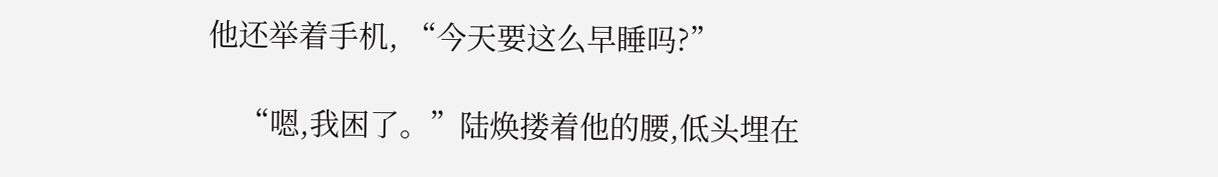他还举着手机, “今天要这么早睡吗?”

    “嗯,我困了。”陆焕搂着他的腰,低头埋在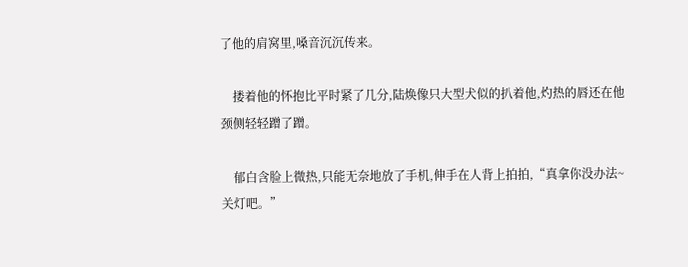了他的肩窝里,嗓音沉沉传来。

    搂着他的怀抱比平时紧了几分,陆焕像只大型犬似的扒着他,灼热的唇还在他颈侧轻轻蹭了蹭。

    郁白含脸上微热,只能无奈地放了手机,伸手在人背上拍拍,“真拿你没办法~关灯吧。”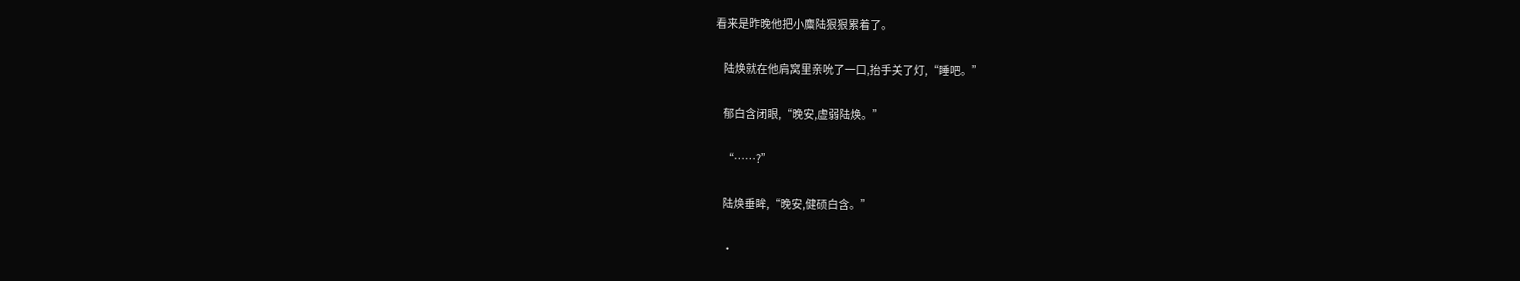看来是昨晚他把小麋陆狠狠累着了。

    陆焕就在他肩窝里亲吮了一口,抬手关了灯,“睡吧。”

    郁白含闭眼,“晚安,虚弱陆焕。”

    “……?”

    陆焕垂眸,“晚安,健硕白含。”

    ·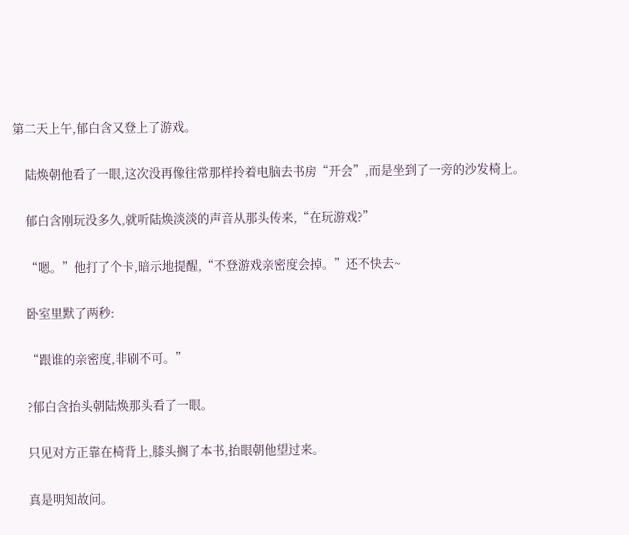第二天上午,郁白含又登上了游戏。

    陆焕朝他看了一眼,这次没再像往常那样拎着电脑去书房“开会”,而是坐到了一旁的沙发椅上。

    郁白含刚玩没多久,就听陆焕淡淡的声音从那头传来,“在玩游戏?”

    “嗯。”他打了个卡,暗示地提醒,“不登游戏亲密度会掉。”还不快去~

    卧室里默了两秒:

    “跟谁的亲密度,非刷不可。”

    ?郁白含抬头朝陆焕那头看了一眼。

    只见对方正靠在椅背上,膝头搁了本书,抬眼朝他望过来。

    真是明知故问。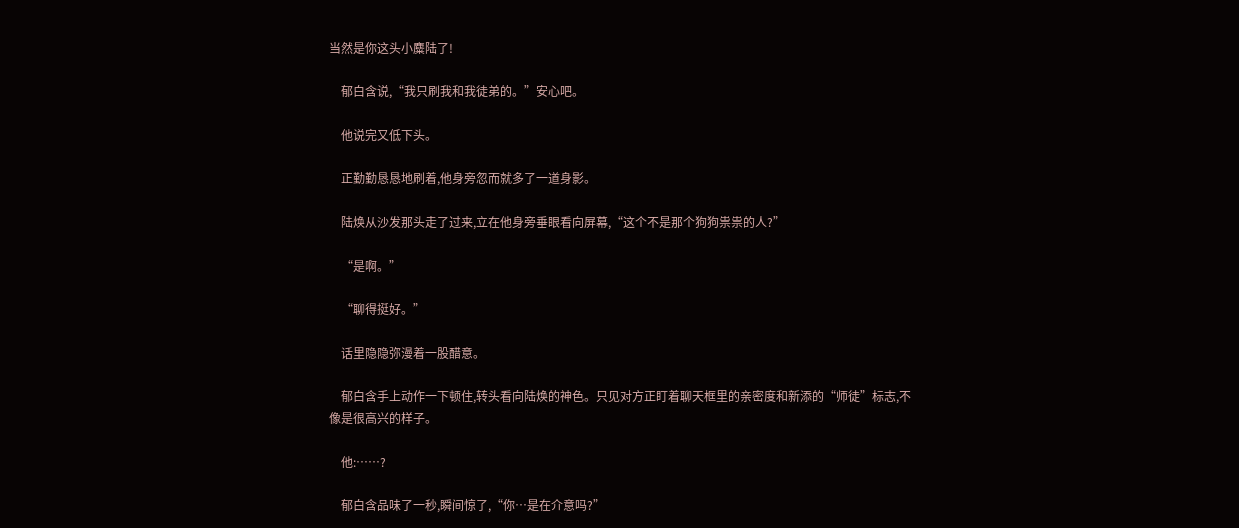当然是你这头小麋陆了!

    郁白含说,“我只刷我和我徒弟的。”安心吧。

    他说完又低下头。

    正勤勤恳恳地刷着,他身旁忽而就多了一道身影。

    陆焕从沙发那头走了过来,立在他身旁垂眼看向屏幕,“这个不是那个狗狗祟祟的人?”

    “是啊。”

    “聊得挺好。”

    话里隐隐弥漫着一股醋意。

    郁白含手上动作一下顿住,转头看向陆焕的神色。只见对方正盯着聊天框里的亲密度和新添的“师徒”标志,不像是很高兴的样子。

    他:……?

    郁白含品味了一秒,瞬间惊了,“你…是在介意吗?”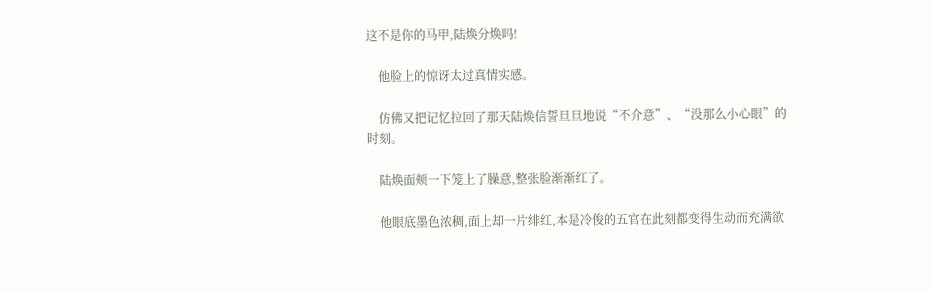这不是你的马甲,陆焕分焕吗!

    他脸上的惊讶太过真情实感。

    仿佛又把记忆拉回了那天陆焕信誓旦旦地说“不介意”、“没那么小心眼”的时刻。

    陆焕面颊一下笼上了臊意,整张脸渐渐红了。

    他眼底墨色浓稠,面上却一片绯红,本是冷俊的五官在此刻都变得生动而充满欲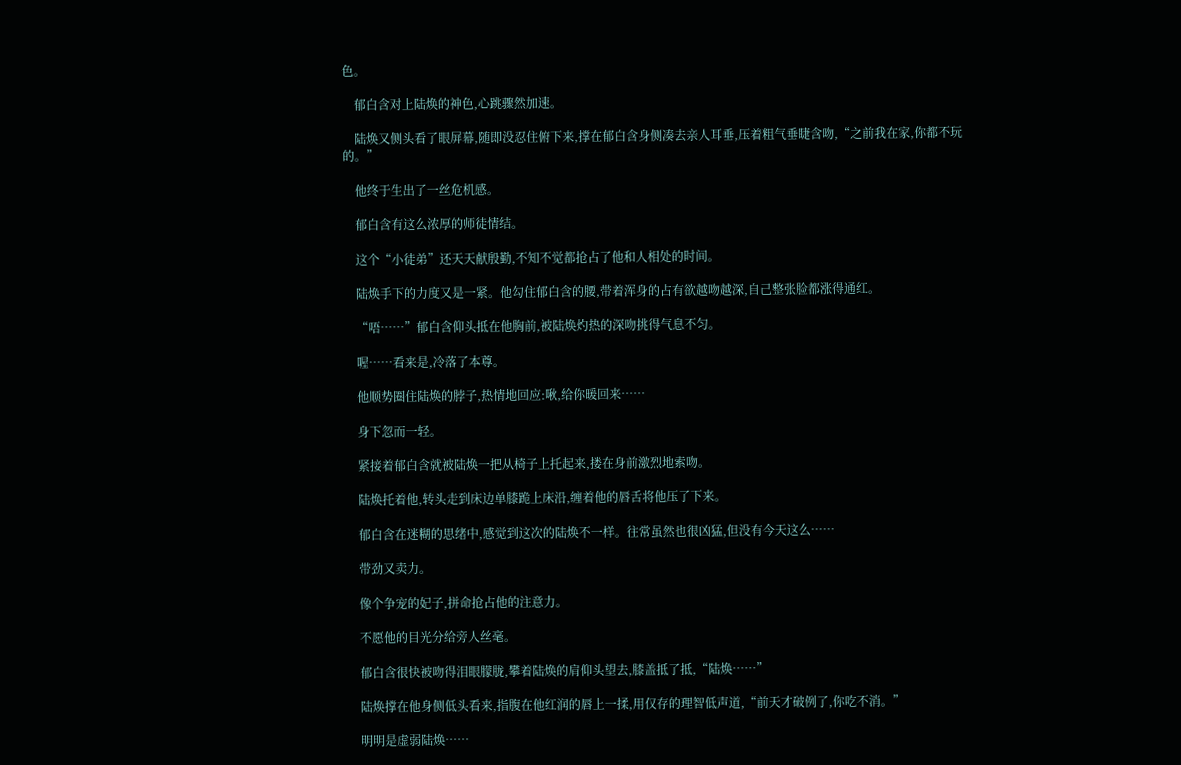色。

    郁白含对上陆焕的神色,心跳骤然加速。

    陆焕又侧头看了眼屏幕,随即没忍住俯下来,撑在郁白含身侧凑去亲人耳垂,压着粗气垂睫含吻,“之前我在家,你都不玩的。”

    他终于生出了一丝危机感。

    郁白含有这么浓厚的师徒情结。

    这个“小徒弟”还天天献殷勤,不知不觉都抢占了他和人相处的时间。

    陆焕手下的力度又是一紧。他勾住郁白含的腰,带着浑身的占有欲越吻越深,自己整张脸都涨得通红。

    “唔……”郁白含仰头抵在他胸前,被陆焕灼热的深吻挑得气息不匀。

    喔……看来是,冷落了本尊。

    他顺势圈住陆焕的脖子,热情地回应:啾,给你暖回来……

    身下忽而一轻。

    紧接着郁白含就被陆焕一把从椅子上托起来,搂在身前激烈地索吻。

    陆焕托着他,转头走到床边单膝跪上床沿,缠着他的唇舌将他压了下来。

    郁白含在迷糊的思绪中,感觉到这次的陆焕不一样。往常虽然也很凶猛,但没有今天这么……

    带劲又卖力。

    像个争宠的妃子,拼命抢占他的注意力。

    不愿他的目光分给旁人丝毫。

    郁白含很快被吻得泪眼朦胧,攀着陆焕的肩仰头望去,膝盖抵了抵,“陆焕……”

    陆焕撑在他身侧低头看来,指腹在他红润的唇上一揉,用仅存的理智低声道,“前天才破例了,你吃不消。”

    明明是虚弱陆焕……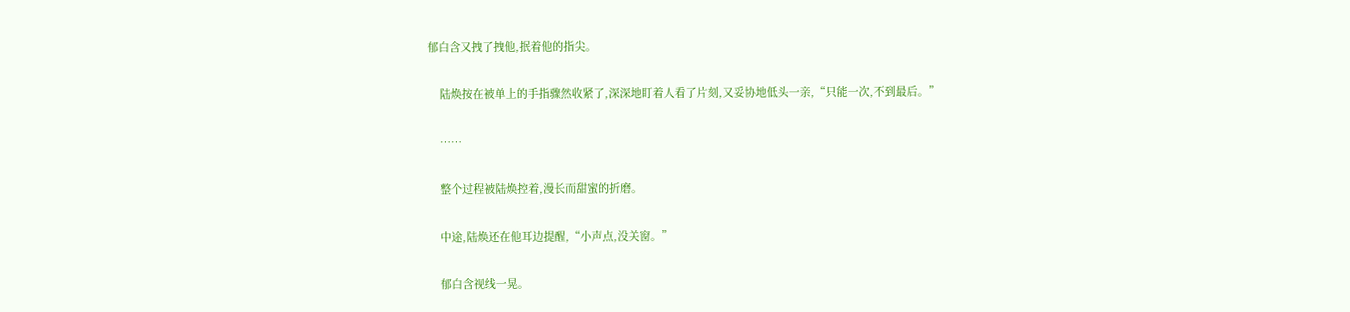郁白含又拽了拽他,抿着他的指尖。

    陆焕按在被单上的手指骤然收紧了,深深地盯着人看了片刻,又妥协地低头一亲,“只能一次,不到最后。”

    ……

    整个过程被陆焕控着,漫长而甜蜜的折磨。

    中途,陆焕还在他耳边提醒,“小声点,没关窗。”

    郁白含视线一晃。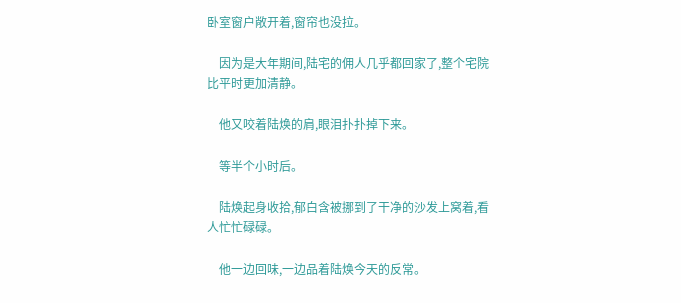卧室窗户敞开着,窗帘也没拉。

    因为是大年期间,陆宅的佣人几乎都回家了,整个宅院比平时更加清静。

    他又咬着陆焕的肩,眼泪扑扑掉下来。

    等半个小时后。

    陆焕起身收拾,郁白含被挪到了干净的沙发上窝着,看人忙忙碌碌。

    他一边回味,一边品着陆焕今天的反常。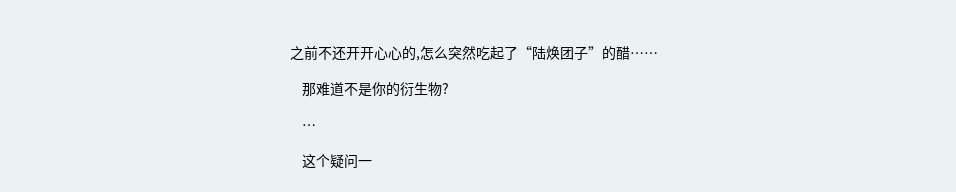之前不还开开心心的,怎么突然吃起了“陆焕团子”的醋……

    那难道不是你的衍生物?

    …

    这个疑问一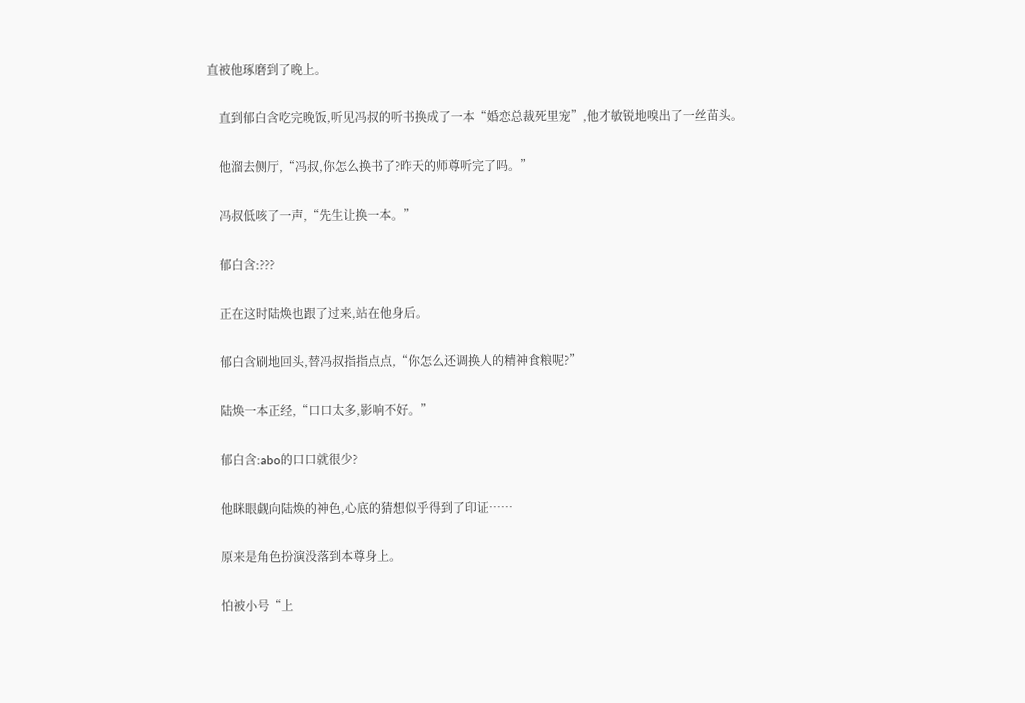直被他琢磨到了晚上。

    直到郁白含吃完晚饭,听见冯叔的听书换成了一本“婚恋总裁死里宠”,他才敏锐地嗅出了一丝苗头。

    他溜去侧厅,“冯叔,你怎么换书了?昨天的师尊听完了吗。”

    冯叔低咳了一声,“先生让换一本。”

    郁白含:???

    正在这时陆焕也跟了过来,站在他身后。

    郁白含刷地回头,替冯叔指指点点,“你怎么还调换人的精神食粮呢?”

    陆焕一本正经,“口口太多,影响不好。”

    郁白含:abo的口口就很少?

    他眯眼觑向陆焕的神色,心底的猜想似乎得到了印证……

    原来是角色扮演没落到本尊身上。

    怕被小号“上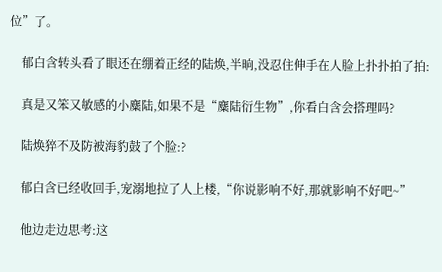位”了。

    郁白含转头看了眼还在绷着正经的陆焕,半晌,没忍住伸手在人脸上扑扑拍了拍:

    真是又笨又敏感的小麋陆,如果不是“麋陆衍生物”,你看白含会搭理吗?

    陆焕猝不及防被海豹鼓了个脸:?

    郁白含已经收回手,宠溺地拉了人上楼,“你说影响不好,那就影响不好吧~”

    他边走边思考:这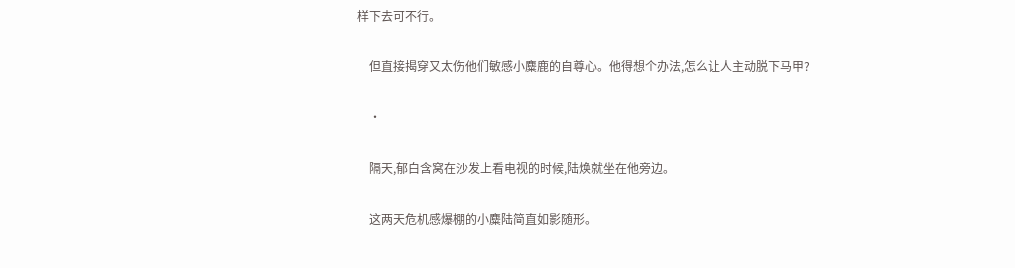样下去可不行。

    但直接揭穿又太伤他们敏感小麋鹿的自尊心。他得想个办法,怎么让人主动脱下马甲?

    ·

    隔天,郁白含窝在沙发上看电视的时候,陆焕就坐在他旁边。

    这两天危机感爆棚的小麋陆简直如影随形。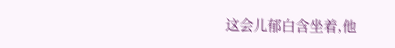这会儿郁白含坐着,他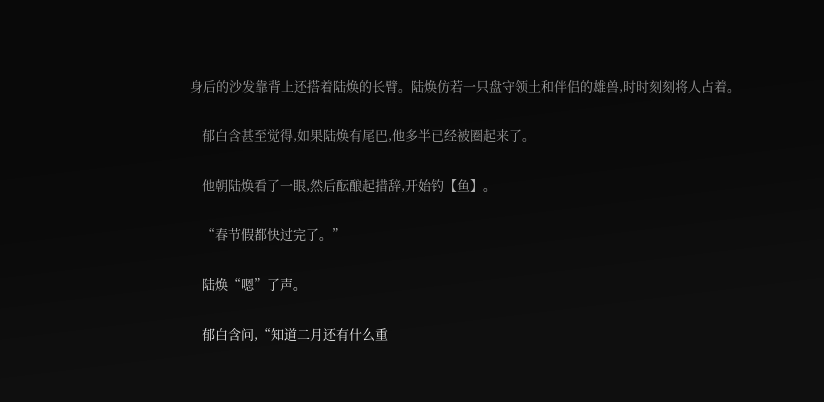身后的沙发靠背上还搭着陆焕的长臂。陆焕仿若一只盘守领土和伴侣的雄兽,时时刻刻将人占着。

    郁白含甚至觉得,如果陆焕有尾巴,他多半已经被圈起来了。

    他朝陆焕看了一眼,然后酝酿起措辞,开始钓【鱼】。

    “春节假都快过完了。”

    陆焕“嗯”了声。

    郁白含问,“知道二月还有什么重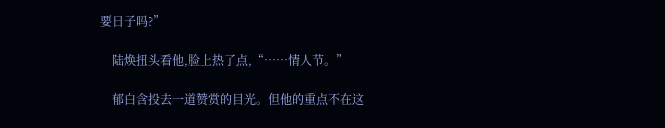要日子吗?”

    陆焕扭头看他,脸上热了点,“……情人节。”

    郁白含投去一道赞赏的目光。但他的重点不在这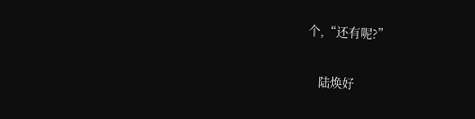个,“还有呢?”

    陆焕好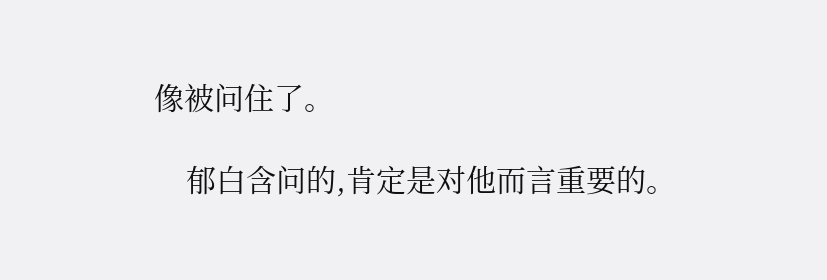像被问住了。

    郁白含问的,肯定是对他而言重要的。